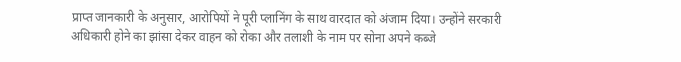प्राप्त जानकारी के अनुसार, आरोपियों ने पूरी प्लानिंग के साथ वारदात को अंजाम दिया। उन्होंने सरकारी अधिकारी होने का झांसा देकर वाहन को रोका और तलाशी के नाम पर सोना अपने कब्जे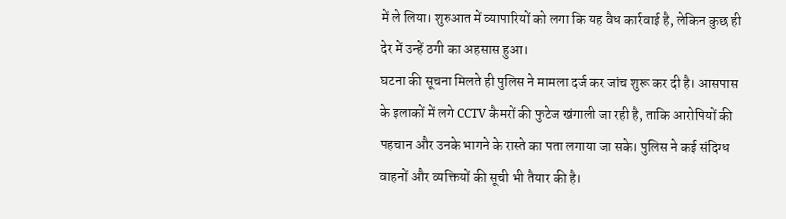में ले लिया। शुरुआत में व्यापारियों को लगा कि यह वैध कार्रवाई है, लेकिन कुछ ही देर में उन्हें ठगी का अहसास हुआ।
घटना की सूचना मिलते ही पुलिस ने मामला दर्ज कर जांच शुरू कर दी है। आसपास के इलाकों में लगे CCTV कैमरों की फुटेज खंगाली जा रही है, ताकि आरोपियों की पहचान और उनके भागने के रास्ते का पता लगाया जा सके। पुलिस ने कई संदिग्ध वाहनों और व्यक्तियों की सूची भी तैयार की है।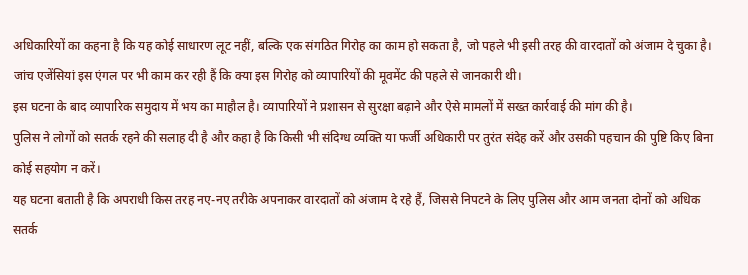अधिकारियों का कहना है कि यह कोई साधारण लूट नहीं, बल्कि एक संगठित गिरोह का काम हो सकता है, जो पहले भी इसी तरह की वारदातों को अंजाम दे चुका है। जांच एजेंसियां इस एंगल पर भी काम कर रही हैं कि क्या इस गिरोह को व्यापारियों की मूवमेंट की पहले से जानकारी थी।
इस घटना के बाद व्यापारिक समुदाय में भय का माहौल है। व्यापारियों ने प्रशासन से सुरक्षा बढ़ाने और ऐसे मामलों में सख्त कार्रवाई की मांग की है।
पुलिस ने लोगों को सतर्क रहने की सलाह दी है और कहा है कि किसी भी संदिग्ध व्यक्ति या फर्जी अधिकारी पर तुरंत संदेह करें और उसकी पहचान की पुष्टि किए बिना कोई सहयोग न करें।
यह घटना बताती है कि अपराधी किस तरह नए-नए तरीके अपनाकर वारदातों को अंजाम दे रहे हैं, जिससे निपटने के लिए पुलिस और आम जनता दोनों को अधिक सतर्क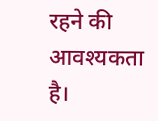रहने की आवश्यकता है।